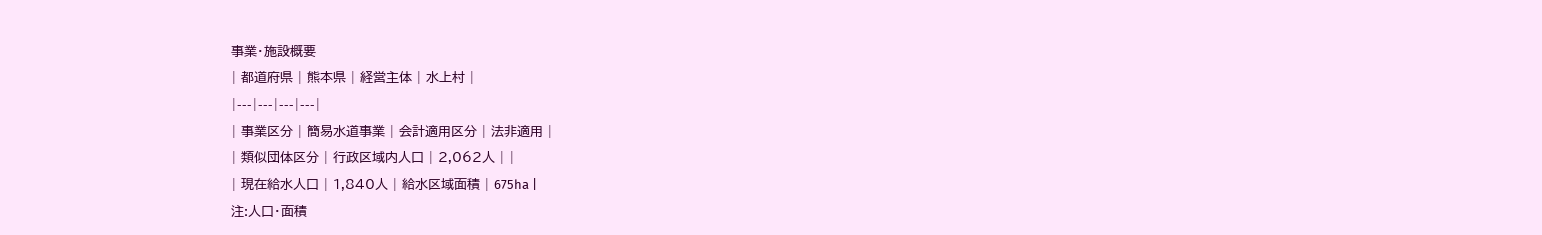事業・施設概要
| 都道府県 | 熊本県 | 経営主体 | 水上村 |
|---|---|---|---|
| 事業区分 | 簡易水道事業 | 会計適用区分 | 法非適用 |
| 類似団体区分 | 行政区域内人口 | 2,062人 | |
| 現在給水人口 | 1,840人 | 給水区域面積 | 675ha |
注:人口・面積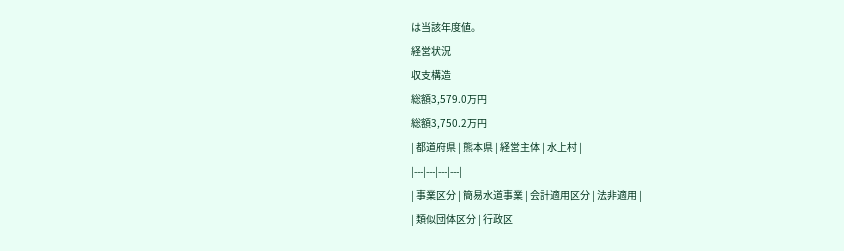は当該年度値。
経営状況
収支構造
総額3,579.0万円
総額3,750.2万円
| 都道府県 | 熊本県 | 経営主体 | 水上村 |
|---|---|---|---|
| 事業区分 | 簡易水道事業 | 会計適用区分 | 法非適用 |
| 類似団体区分 | 行政区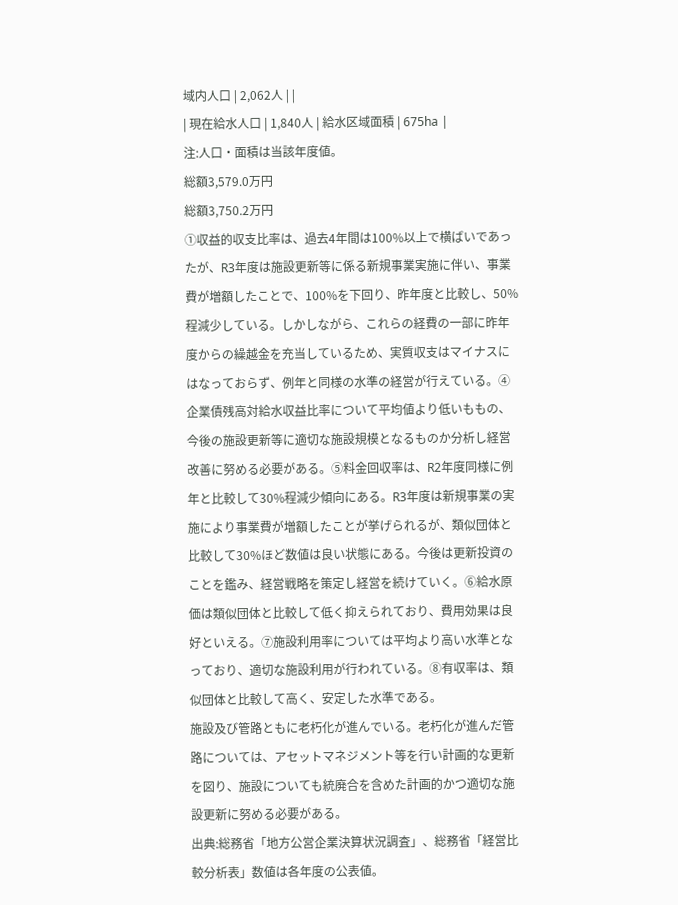域内人口 | 2,062人 | |
| 現在給水人口 | 1,840人 | 給水区域面積 | 675ha |
注:人口・面積は当該年度値。
総額3,579.0万円
総額3,750.2万円
①収益的収支比率は、過去4年間は100%以上で横ばいであったが、R3年度は施設更新等に係る新規事業実施に伴い、事業費が増額したことで、100%を下回り、昨年度と比較し、50%程減少している。しかしながら、これらの経費の一部に昨年度からの繰越金を充当しているため、実質収支はマイナスにはなっておらず、例年と同様の水準の経営が行えている。④企業債残高対給水収益比率について平均値より低いももの、今後の施設更新等に適切な施設規模となるものか分析し経営改善に努める必要がある。⑤料金回収率は、R2年度同様に例年と比較して30%程減少傾向にある。R3年度は新規事業の実施により事業費が増額したことが挙げられるが、類似団体と比較して30%ほど数値は良い状態にある。今後は更新投資のことを鑑み、経営戦略を策定し経営を続けていく。⑥給水原価は類似団体と比較して低く抑えられており、費用効果は良好といえる。⑦施設利用率については平均より高い水準となっており、適切な施設利用が行われている。⑧有収率は、類似団体と比較して高く、安定した水準である。
施設及び管路ともに老朽化が進んでいる。老朽化が進んだ管路については、アセットマネジメント等を行い計画的な更新を図り、施設についても統廃合を含めた計画的かつ適切な施設更新に努める必要がある。
出典:総務省「地方公営企業決算状況調査」、総務省「経営比較分析表」数値は各年度の公表値。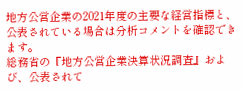地方公営企業の2021年度の主要な経営指標と、公表されている場合は分析コメントを確認できます。
総務省の『地方公営企業決算状況調査』および、公表されて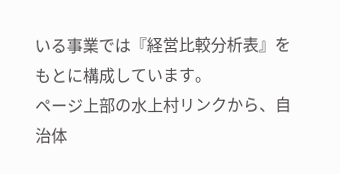いる事業では『経営比較分析表』をもとに構成しています。
ページ上部の水上村リンクから、自治体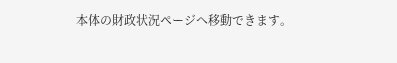本体の財政状況ページへ移動できます。